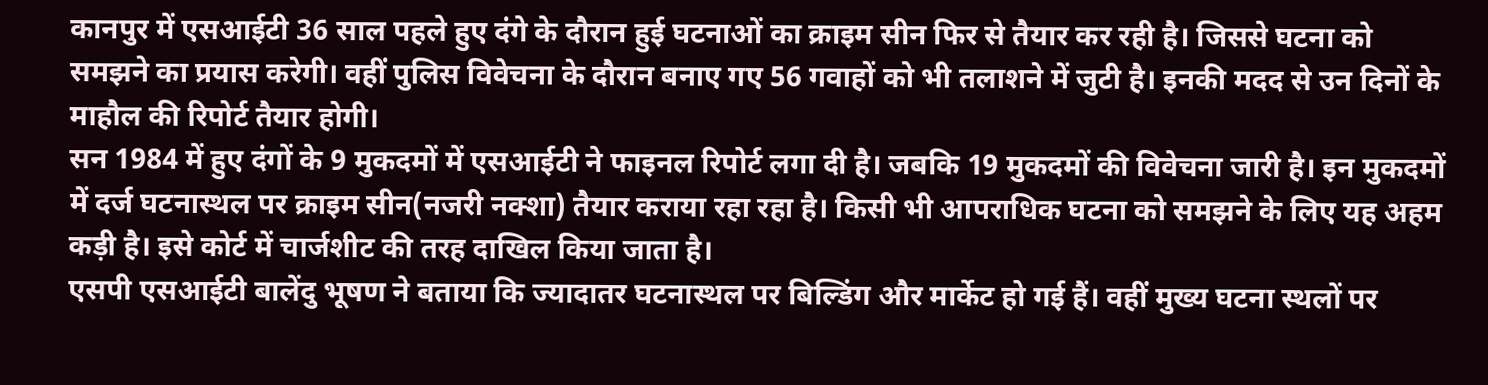कानपुर में एसआईटी 36 साल पहले हुए दंगे के दौरान हुई घटनाओं का क्राइम सीन फिर से तैयार कर रही है। जिससे घटना को समझने का प्रयास करेगी। वहीं पुलिस विवेचना के दौरान बनाए गए 56 गवाहों को भी तलाशने में जुटी है। इनकी मदद से उन दिनों के माहौल की रिपोर्ट तैयार होगी।
सन 1984 में हुए दंगों के 9 मुकदमों में एसआईटी ने फाइनल रिपोर्ट लगा दी है। जबकि 19 मुकदमों की विवेचना जारी है। इन मुकदमों में दर्ज घटनास्थल पर क्राइम सीन(नजरी नक्शा) तैयार कराया रहा रहा है। किसी भी आपराधिक घटना को समझने के लिए यह अहम कड़ी है। इसे कोर्ट में चार्जशीट की तरह दाखिल किया जाता है।
एसपी एसआईटी बालेंदु भूषण ने बताया कि ज्यादातर घटनास्थल पर बिल्डिंग और मार्केट हो गई हैं। वहीं मुख्य घटना स्थलों पर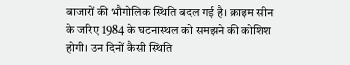बाजारों की भौगोलिक स्थिति बदल गई है। क्राइम सीन के जरिए 1984 के घटनास्थल को समझने की कोशिश होगी। उन दिनों कैसी स्थिति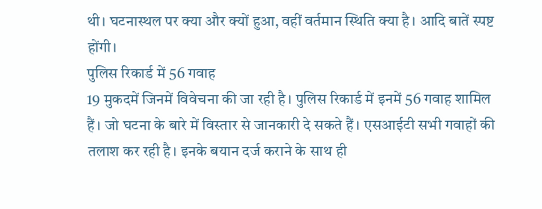थी। घटनास्थल पर क्या और क्यों हुआ, वहीं वर्तमान स्थिति क्या है। आदि बातें स्पष्ट होंगी।
पुलिस रिकार्ड में 56 गवाह
19 मुकदमें जिनमें विवेचना की जा रही है। पुलिस रिकार्ड में इनमें 56 गवाह शामिल हैं। जो घटना के बारे में विस्तार से जानकारी दे सकते हैं। एसआईटी सभी गवाहों की तलाश कर रही है। इनके बयान दर्ज कराने के साथ ही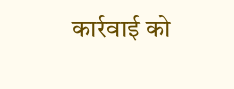कार्रवाई को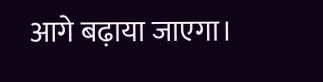आगे बढ़ाया जाएगा।